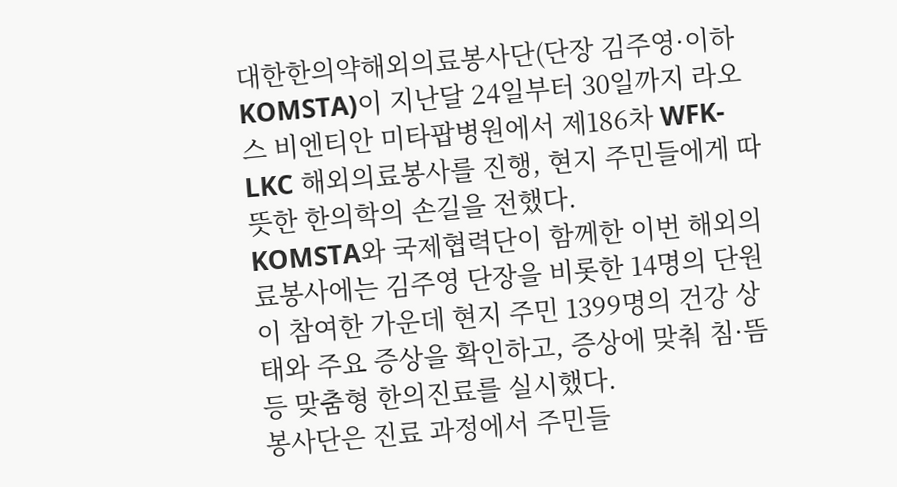대한한의약해외의료봉사단(단장 김주영·이하 KOMSTA)이 지난달 24일부터 30일까지 라오스 비엔티안 미타팝병원에서 제186차 WFK-LKC 해외의료봉사를 진행, 현지 주민들에게 따뜻한 한의학의 손길을 전했다.
KOMSTA와 국제협력단이 함께한 이번 해외의료봉사에는 김주영 단장을 비롯한 14명의 단원이 참여한 가운데 현지 주민 1399명의 건강 상태와 주요 증상을 확인하고, 증상에 맞춰 침·뜸 등 맞춤형 한의진료를 실시했다.
봉사단은 진료 과정에서 주민들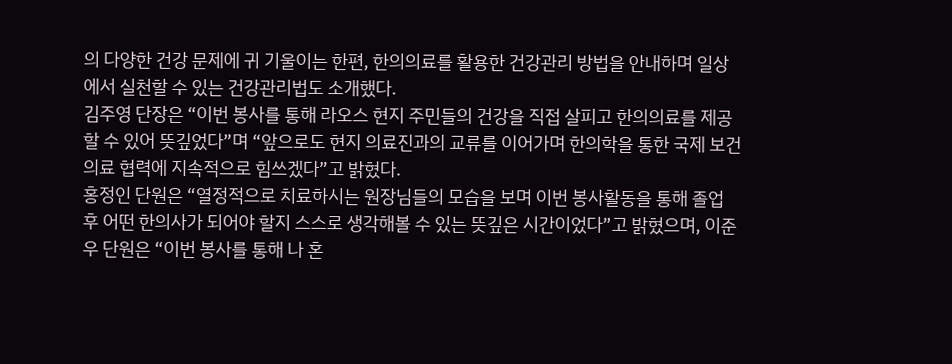의 다양한 건강 문제에 귀 기울이는 한편, 한의의료를 활용한 건강관리 방법을 안내하며 일상에서 실천할 수 있는 건강관리법도 소개했다.
김주영 단장은 “이번 봉사를 통해 라오스 현지 주민들의 건강을 직접 살피고 한의의료를 제공할 수 있어 뜻깊었다”며 “앞으로도 현지 의료진과의 교류를 이어가며 한의학을 통한 국제 보건의료 협력에 지속적으로 힘쓰겠다”고 밝혔다.
홍정인 단원은 “열정적으로 치료하시는 원장님들의 모습을 보며 이번 봉사활동을 통해 졸업 후 어떤 한의사가 되어야 할지 스스로 생각해볼 수 있는 뜻깊은 시간이었다”고 밝혔으며, 이준우 단원은 “이번 봉사를 통해 나 혼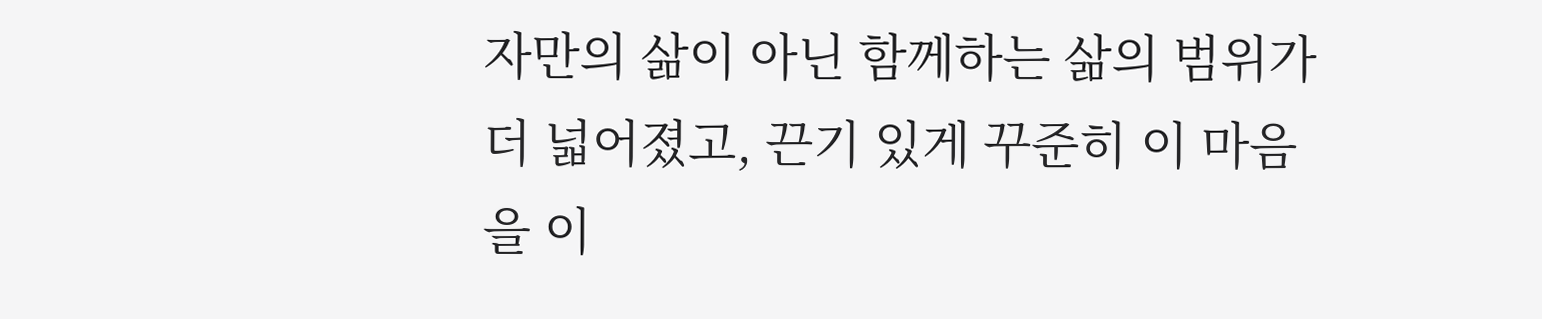자만의 삶이 아닌 함께하는 삶의 범위가 더 넓어졌고, 끈기 있게 꾸준히 이 마음을 이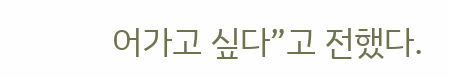어가고 싶다”고 전했다.